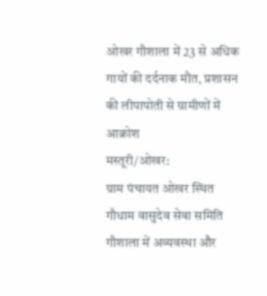ओखर गौशाला में 23 से अधिक गायों की दर्दनाक मौत, प्रशासन की लीपापोती से ग्रामीणों में आक्रोश
मस्तूरी/ओखर:
ग्राम पंचायत ओखर स्थित गौधाम वासुदेव सेवा समिति गौशाला में अव्यवस्था और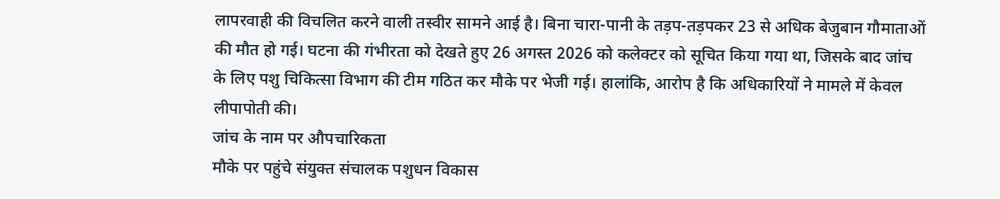लापरवाही की विचलित करने वाली तस्वीर सामने आई है। बिना चारा-पानी के तड़प-तड़पकर 23 से अधिक बेजुबान गौमाताओं की मौत हो गई। घटना की गंभीरता को देखते हुए 26 अगस्त 2026 को कलेक्टर को सूचित किया गया था, जिसके बाद जांच के लिए पशु चिकित्सा विभाग की टीम गठित कर मौके पर भेजी गई। हालांकि, आरोप है कि अधिकारियों ने मामले में केवल लीपापोती की।
जांच के नाम पर औपचारिकता
मौके पर पहुंचे संयुक्त संचालक पशुधन विकास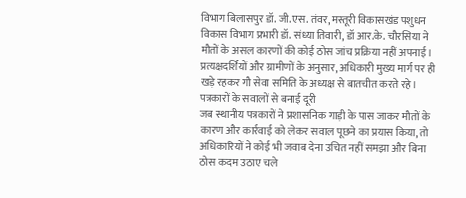विभाग बिलासपुर डॉ. जी.एस. तंवर, मस्तूरी विकासखंड पशुधन विकास विभाग प्रभारी डॉ. संध्या तिवारी, डॉ आर.के. चौरसिया ने मौतों के असल कारणों की कोई ठोस जांच प्रक्रिया नहीं अपनाई। प्रत्यक्षदर्शियों और ग्रामीणों के अनुसार, अधिकारी मुख्य मार्ग पर ही खड़े रहकर गौ सेवा समिति के अध्यक्ष से बातचीत करते रहे।
पत्रकारों के सवालों से बनाई दूरी
जब स्थानीय पत्रकारों ने प्रशासनिक गाड़ी के पास जाकर मौतों के कारण और कार्रवाई को लेकर सवाल पूछने का प्रयास किया, तो अधिकारियों ने कोई भी जवाब देना उचित नहीं समझा और बिना ठोस कदम उठाए चले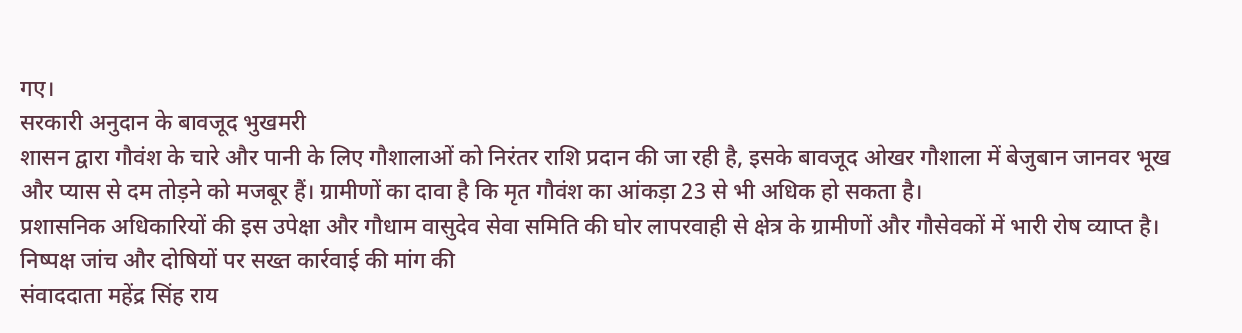गए।
सरकारी अनुदान के बावजूद भुखमरी
शासन द्वारा गौवंश के चारे और पानी के लिए गौशालाओं को निरंतर राशि प्रदान की जा रही है, इसके बावजूद ओखर गौशाला में बेजुबान जानवर भूख और प्यास से दम तोड़ने को मजबूर हैं। ग्रामीणों का दावा है कि मृत गौवंश का आंकड़ा 23 से भी अधिक हो सकता है।
प्रशासनिक अधिकारियों की इस उपेक्षा और गौधाम वासुदेव सेवा समिति की घोर लापरवाही से क्षेत्र के ग्रामीणों और गौसेवकों में भारी रोष व्याप्त है। निष्पक्ष जांच और दोषियों पर सख्त कार्रवाई की मांग की
संवाददाता महेंद्र सिंह राय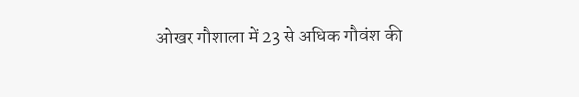ओखर गौशाला में 23 से अधिक गौवंश की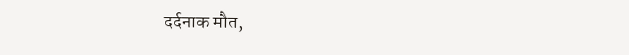दर्दनाक मौत,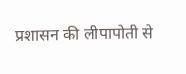प्रशासन की लीपापोती से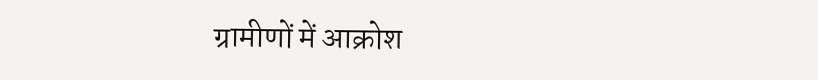ग्रामीणों में आक्रोश